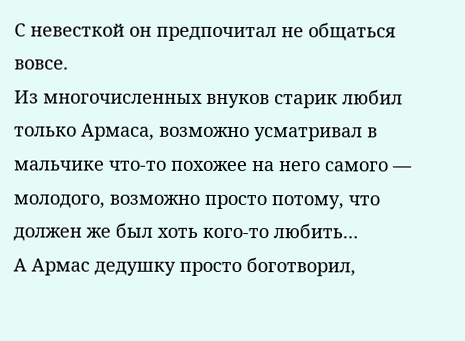С невесткой он предпочитал не общаться вовсе.
Из многочисленных внуков старик любил только Армаса, возможно усматривал в мальчике что-то похожее на него самого — молодого, возможно просто потому, что должен же был хоть кого-то любить…
А Армас дедушку просто боготворил,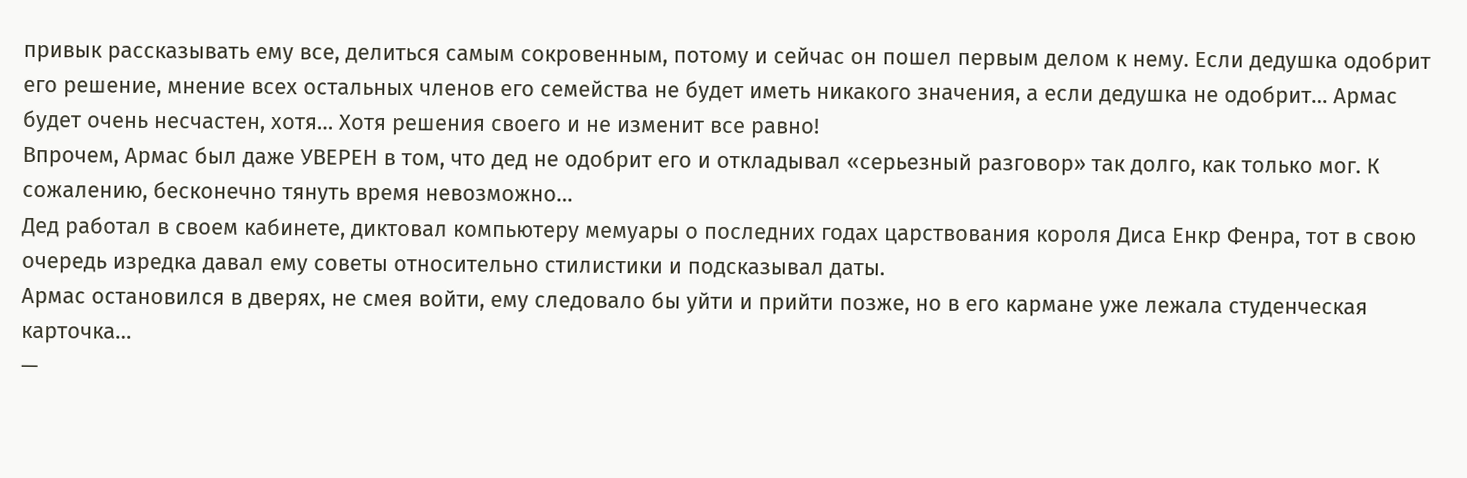привык рассказывать ему все, делиться самым сокровенным, потому и сейчас он пошел первым делом к нему. Если дедушка одобрит его решение, мнение всех остальных членов его семейства не будет иметь никакого значения, а если дедушка не одобрит… Армас будет очень несчастен, хотя… Хотя решения своего и не изменит все равно!
Впрочем, Армас был даже УВЕРЕН в том, что дед не одобрит его и откладывал «серьезный разговор» так долго, как только мог. К сожалению, бесконечно тянуть время невозможно…
Дед работал в своем кабинете, диктовал компьютеру мемуары о последних годах царствования короля Диса Енкр Фенра, тот в свою очередь изредка давал ему советы относительно стилистики и подсказывал даты.
Армас остановился в дверях, не смея войти, ему следовало бы уйти и прийти позже, но в его кармане уже лежала студенческая карточка…
—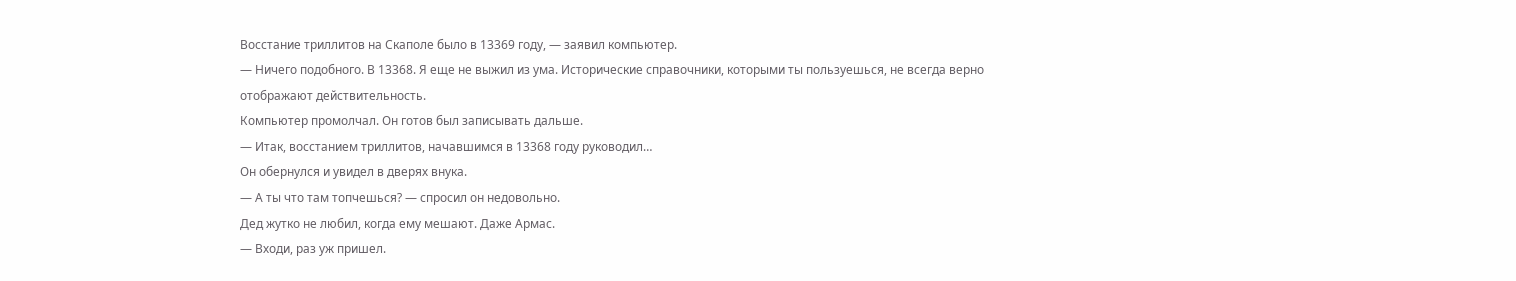Восстание триллитов на Скаполе было в 13369 году, — заявил компьютер.
— Ничего подобного. В 13368. Я еще не выжил из ума. Исторические справочники, которыми ты пользуешься, не всегда верно отображают действительность.
Компьютер промолчал. Он готов был записывать дальше.
— Итак, восстанием триллитов, начавшимся в 13368 году руководил…
Он обернулся и увидел в дверях внука.
— А ты что там топчешься? — спросил он недовольно.
Дед жутко не любил, когда ему мешают. Даже Армас.
— Входи, раз уж пришел.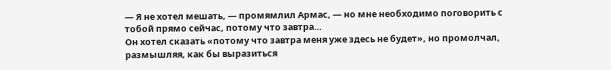— Я не хотел мешать, — промямлил Армас, — но мне необходимо поговорить с тобой прямо сейчас, потому что завтра…
Он хотел сказать «потому что завтра меня уже здесь не будет», но промолчал, размышляя, как бы выразиться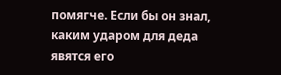помягче. Если бы он знал, каким ударом для деда явятся его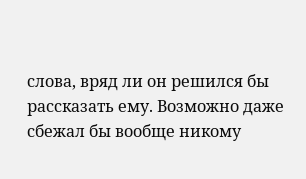слова, вряд ли он решился бы рассказать ему. Возможно даже сбежал бы вообще никому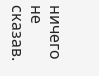ничего не сказав.